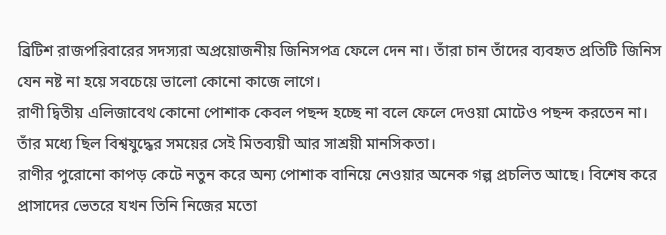ব্রিটিশ রাজপরিবারের সদস্যরা অপ্রয়োজনীয় জিনিসপত্র ফেলে দেন না। তাঁরা চান তাঁদের ব্যবহৃত প্রতিটি জিনিস যেন নষ্ট না হয়ে সবচেয়ে ভালো কোনো কাজে লাগে।
রাণী দ্বিতীয় এলিজাবেথ কোনো পোশাক কেবল পছন্দ হচ্ছে না বলে ফেলে দেওয়া মোটেও পছন্দ করতেন না। তাঁর মধ্যে ছিল বিশ্বযুদ্ধের সময়ের সেই মিতব্যয়ী আর সাশ্রয়ী মানসিকতা।
রাণীর পুরোনো কাপড় কেটে নতুন করে অন্য পোশাক বানিয়ে নেওয়ার অনেক গল্প প্রচলিত আছে। বিশেষ করে প্রাসাদের ভেতরে যখন তিনি নিজের মতো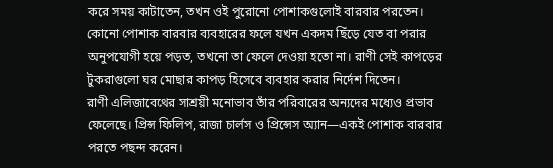করে সময় কাটাতেন, তখন ওই পুরোনো পোশাকগুলোই বারবার পরতেন।
কোনো পোশাক বারবার ব্যবহারের ফলে যখন একদম ছিঁড়ে যেত বা পরার অনুপযোগী হয়ে পড়ত, তখনো তা ফেলে দেওয়া হতো না। রাণী সেই কাপড়ের টুকরাগুলো ঘর মোছার কাপড় হিসেবে ব্যবহার করার নির্দেশ দিতেন।
রাণী এলিজাবেথের সাশ্রয়ী মনোভাব তাঁর পরিবারের অন্যদের মধ্যেও প্রভাব ফেলেছে। প্রিন্স ফিলিপ, রাজা চার্লস ও প্রিন্সেস অ্যান—একই পোশাক বারবার পরতে পছন্দ করেন।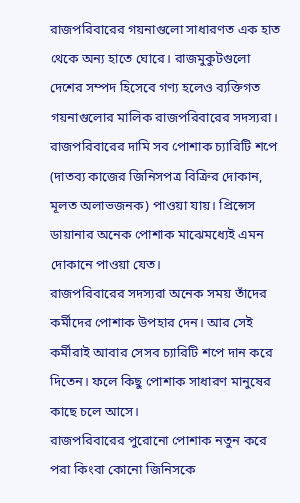রাজপরিবারের গয়নাগুলো সাধারণত এক হাত থেকে অন্য হাতে ঘোরে। রাজমুকুটগুলো দেশের সম্পদ হিসেবে গণ্য হলেও ব্যক্তিগত গয়নাগুলোর মালিক রাজপরিবারের সদস্যরা।
রাজপরিবারের দামি সব পোশাক চ্যারিটি শপে (দাতব্য কাজের জিনিসপত্র বিক্রির দোকান, মূলত অলাভজনক) পাওয়া যায়। প্রিন্সেস ডায়ানার অনেক পোশাক মাঝেমধ্যেই এমন দোকানে পাওয়া যেত।
রাজপরিবারের সদস্যরা অনেক সময় তাঁদের কর্মীদের পোশাক উপহার দেন। আর সেই কর্মীরাই আবার সেসব চ্যারিটি শপে দান করে দিতেন। ফলে কিছু পোশাক সাধারণ মানুষের কাছে চলে আসে।
রাজপরিবারের পুরোনো পোশাক নতুন করে পরা কিংবা কোনো জিনিসকে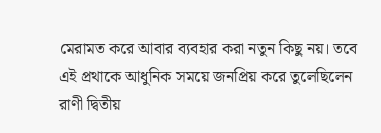মেরামত করে আবার ব্যবহার করা নতুন কিছু নয়। তবে এই প্রথাকে আধুনিক সময়ে জনপ্রিয় করে তুলেছিলেন রাণী দ্বিতীয়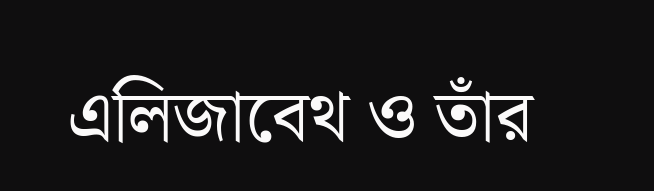এলিজাবেথ ও তাঁর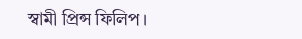স্বামী প্রিন্স ফিলিপ।